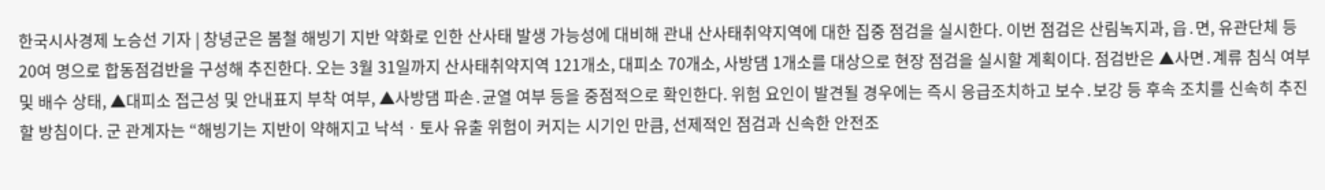한국시사경제 노승선 기자 | 창녕군은 봄철 해빙기 지반 약화로 인한 산사태 발생 가능성에 대비해 관내 산사태취약지역에 대한 집중 점검을 실시한다. 이번 점검은 산림녹지과, 읍․면, 유관단체 등 20여 명으로 합동점검반을 구성해 추진한다. 오는 3월 31일까지 산사태취약지역 121개소, 대피소 70개소, 사방댐 1개소를 대상으로 현장 점검을 실시할 계획이다. 점검반은 ▲사면․계류 침식 여부 및 배수 상태, ▲대피소 접근성 및 안내표지 부착 여부, ▲사방댐 파손․균열 여부 등을 중점적으로 확인한다. 위험 요인이 발견될 경우에는 즉시 응급조치하고 보수․보강 등 후속 조치를 신속히 추진할 방침이다. 군 관계자는 “해빙기는 지반이 약해지고 낙석ㆍ토사 유출 위험이 커지는 시기인 만큼, 선제적인 점검과 신속한 안전조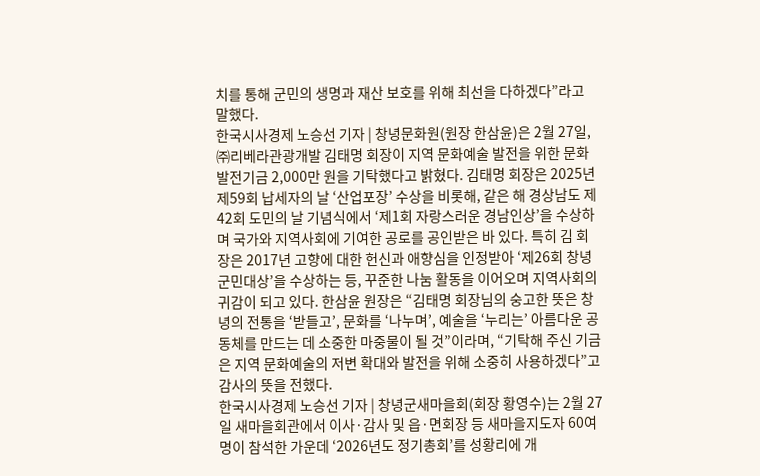치를 통해 군민의 생명과 재산 보호를 위해 최선을 다하겠다”라고 말했다.
한국시사경제 노승선 기자 | 창녕문화원(원장 한삼윤)은 2월 27일, ㈜리베라관광개발 김태명 회장이 지역 문화예술 발전을 위한 문화발전기금 2,000만 원을 기탁했다고 밝혔다. 김태명 회장은 2025년 제59회 납세자의 날 ‘산업포장’ 수상을 비롯해, 같은 해 경상남도 제42회 도민의 날 기념식에서 ‘제1회 자랑스러운 경남인상’을 수상하며 국가와 지역사회에 기여한 공로를 공인받은 바 있다. 특히 김 회장은 2017년 고향에 대한 헌신과 애향심을 인정받아 ‘제26회 창녕군민대상’을 수상하는 등, 꾸준한 나눔 활동을 이어오며 지역사회의 귀감이 되고 있다. 한삼윤 원장은 “김태명 회장님의 숭고한 뜻은 창녕의 전통을 ‘받들고’, 문화를 ‘나누며’, 예술을 ‘누리는’ 아름다운 공동체를 만드는 데 소중한 마중물이 될 것”이라며, “기탁해 주신 기금은 지역 문화예술의 저변 확대와 발전을 위해 소중히 사용하겠다”고 감사의 뜻을 전했다.
한국시사경제 노승선 기자 | 창녕군새마을회(회장 황영수)는 2월 27일 새마을회관에서 이사·감사 및 읍·면회장 등 새마을지도자 60여 명이 참석한 가운데 ‘2026년도 정기총회’를 성황리에 개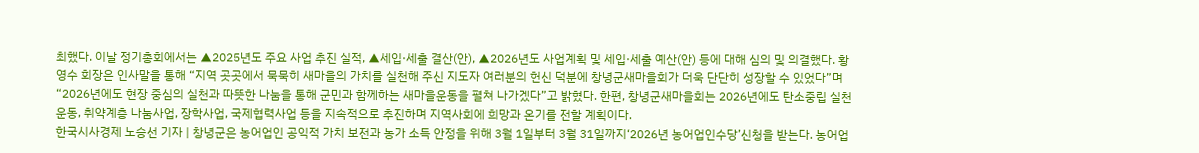최했다. 이날 정기총회에서는 ▲2025년도 주요 사업 추진 실적, ▲세입·세출 결산(안), ▲2026년도 사업계획 및 세입·세출 예산(안) 등에 대해 심의 및 의결했다. 황영수 회장은 인사말을 통해 “지역 곳곳에서 묵묵히 새마을의 가치를 실천해 주신 지도자 여러분의 헌신 덕분에 창녕군새마을회가 더욱 단단히 성장할 수 있었다”며 “2026년에도 현장 중심의 실천과 따뜻한 나눔을 통해 군민과 함께하는 새마을운동을 펼쳐 나가겠다”고 밝혔다. 한편, 창녕군새마을회는 2026년에도 탄소중립 실천운동, 취약계층 나눔사업, 장학사업, 국제협력사업 등을 지속적으로 추진하며 지역사회에 희망과 온기를 전할 계획이다.
한국시사경제 노승선 기자 | 창녕군은 농어업인 공익적 가치 보전과 농가 소득 안정을 위해 3월 1일부터 3월 31일까지‘2026년 농어업인수당’신청을 받는다. 농어업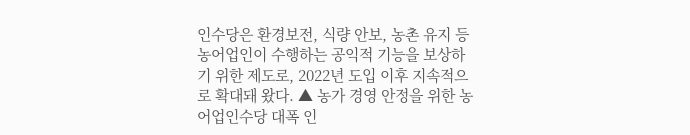인수당은 환경보전, 식량 안보, 농촌 유지 등 농어업인이 수행하는 공익적 기능을 보상하기 위한 제도로, 2022년 도입 이후 지속적으로 확대돼 왔다. ▲ 농가 경영 안정을 위한 농어업인수당 대폭 인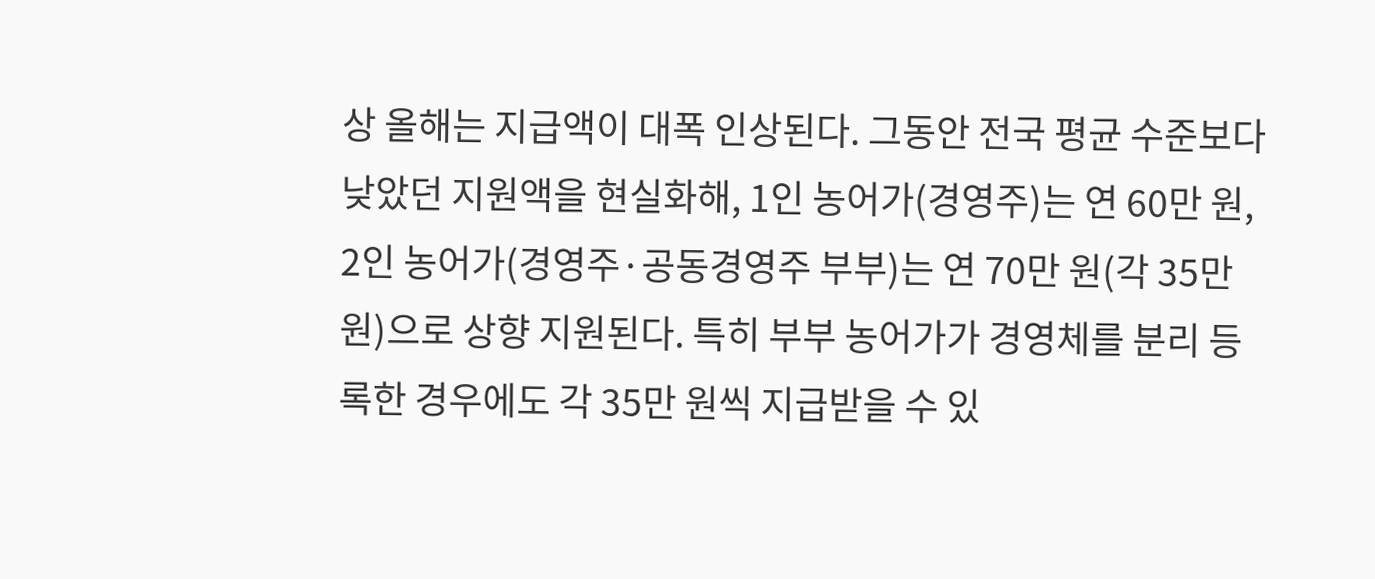상 올해는 지급액이 대폭 인상된다. 그동안 전국 평균 수준보다 낮았던 지원액을 현실화해, 1인 농어가(경영주)는 연 60만 원, 2인 농어가(경영주·공동경영주 부부)는 연 70만 원(각 35만 원)으로 상향 지원된다. 특히 부부 농어가가 경영체를 분리 등록한 경우에도 각 35만 원씩 지급받을 수 있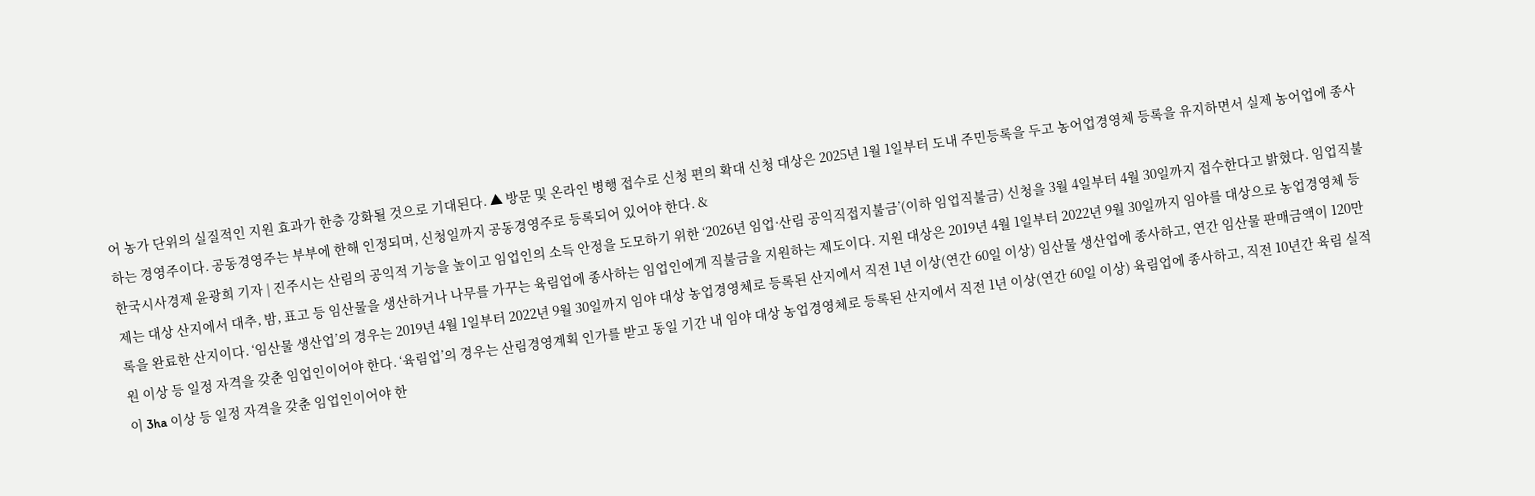어 농가 단위의 실질적인 지원 효과가 한층 강화될 것으로 기대된다. ▲ 방문 및 온라인 병행 접수로 신청 편의 확대 신청 대상은 2025년 1월 1일부터 도내 주민등록을 두고 농어업경영체 등록을 유지하면서 실제 농어업에 종사하는 경영주이다. 공동경영주는 부부에 한해 인정되며, 신청일까지 공동경영주로 등록되어 있어야 한다. &
한국시사경제 윤광희 기자 | 진주시는 산림의 공익적 기능을 높이고 임업인의 소득 안정을 도모하기 위한 ‘2026년 임업·산림 공익직접지불금’(이하 임업직불금) 신청을 3월 4일부터 4월 30일까지 접수한다고 밝혔다. 임업직불제는 대상 산지에서 대추, 밤, 표고 등 임산물을 생산하거나 나무를 가꾸는 육림업에 종사하는 임업인에게 직불금을 지원하는 제도이다. 지원 대상은 2019년 4월 1일부터 2022년 9월 30일까지 임야를 대상으로 농업경영체 등록을 완료한 산지이다. ‘임산물 생산업’의 경우는 2019년 4월 1일부터 2022년 9월 30일까지 임야 대상 농업경영체로 등록된 산지에서 직전 1년 이상(연간 60일 이상) 임산물 생산업에 종사하고, 연간 임산물 판매금액이 120만 원 이상 등 일정 자격을 갖춘 임업인이어야 한다. ‘육림업’의 경우는 산림경영계획 인가를 받고 동일 기간 내 임야 대상 농업경영체로 등록된 산지에서 직전 1년 이상(연간 60일 이상) 육림업에 종사하고, 직전 10년간 육림 실적이 3ha 이상 등 일정 자격을 갖춘 임업인이어야 한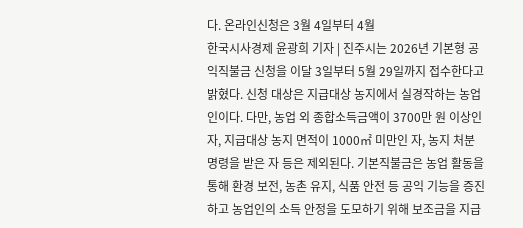다. 온라인신청은 3월 4일부터 4월
한국시사경제 윤광희 기자 | 진주시는 2026년 기본형 공익직불금 신청을 이달 3일부터 5월 29일까지 접수한다고 밝혔다. 신청 대상은 지급대상 농지에서 실경작하는 농업인이다. 다만, 농업 외 종합소득금액이 3700만 원 이상인 자, 지급대상 농지 면적이 1000㎡ 미만인 자, 농지 처분 명령을 받은 자 등은 제외된다. 기본직불금은 농업 활동을 통해 환경 보전, 농촌 유지, 식품 안전 등 공익 기능을 증진하고 농업인의 소득 안정을 도모하기 위해 보조금을 지급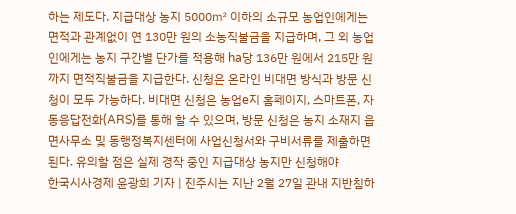하는 제도다. 지급대상 농지 5000㎡ 이하의 소규모 농업인에게는 면적과 관계없이 연 130만 원의 소농직불금을 지급하며, 그 외 농업인에게는 농지 구간별 단가를 적용해 ha당 136만 원에서 215만 원까지 면적직불금을 지급한다. 신청은 온라인 비대면 방식과 방문 신청이 모두 가능하다. 비대면 신청은 농업e지 홈페이지, 스마트폰, 자동응답전화(ARS)를 통해 할 수 있으며, 방문 신청은 농지 소재지 읍면사무소 및 동행정복지센터에 사업신청서와 구비서류를 제출하면 된다. 유의할 점은 실제 경작 중인 지급대상 농지만 신청해야
한국시사경제 윤광희 기자 | 진주시는 지난 2월 27일 관내 지반침하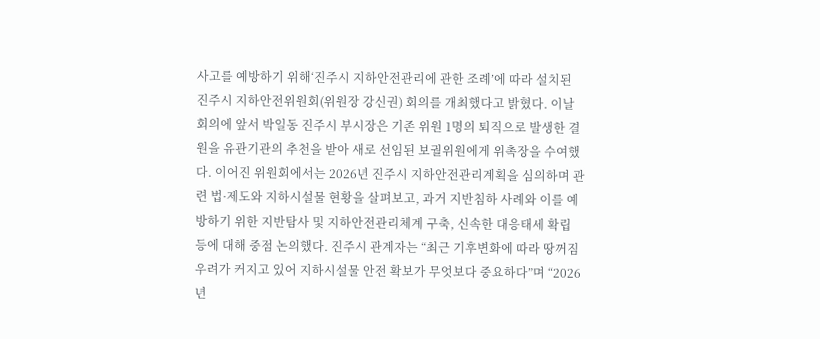사고를 예방하기 위해‘진주시 지하안전관리에 관한 조례’에 따라 설치된 진주시 지하안전위원회(위원장 강신권) 회의를 개최했다고 밝혔다. 이날 회의에 앞서 박일동 진주시 부시장은 기존 위원 1명의 퇴직으로 발생한 결원을 유관기관의 추천을 받아 새로 선임된 보궐위원에게 위촉장을 수여했다. 이어진 위원회에서는 2026년 진주시 지하안전관리계획을 심의하며 관련 법·제도와 지하시설물 현황을 살펴보고, 과거 지반침하 사례와 이를 예방하기 위한 지반탐사 및 지하안전관리체계 구축, 신속한 대응태세 확립 등에 대해 중점 논의했다. 진주시 관계자는 “최근 기후변화에 따라 땅꺼짐 우려가 커지고 있어 지하시설물 안전 확보가 무엇보다 중요하다”며 “2026년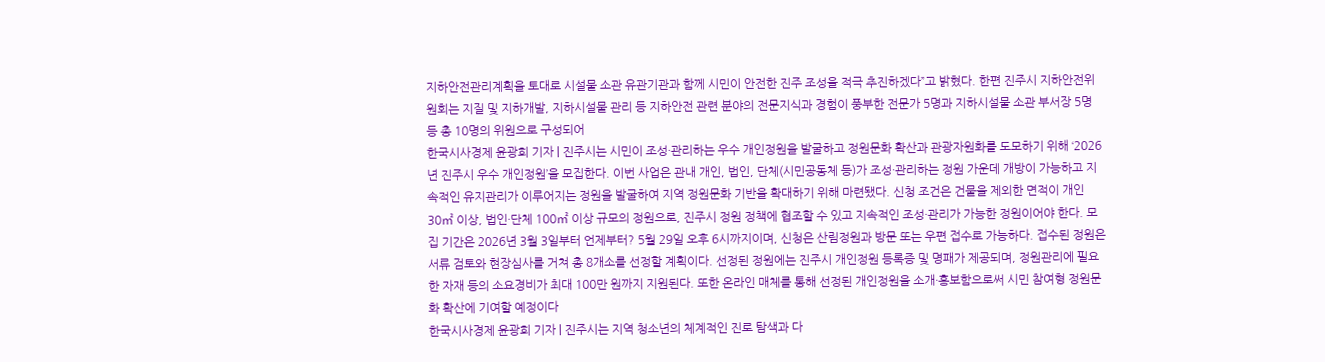지하안전관리계획을 토대로 시설물 소관 유관기관과 함께 시민이 안전한 진주 조성을 적극 추진하겠다”고 밝혔다. 한편 진주시 지하안전위원회는 지질 및 지하개발, 지하시설물 관리 등 지하안전 관련 분야의 전문지식과 경험이 풍부한 전문가 5명과 지하시설물 소관 부서장 5명 등 총 10명의 위원으로 구성되어
한국시사경제 윤광희 기자 | 진주시는 시민이 조성·관리하는 우수 개인정원을 발굴하고 정원문화 확산과 관광자원화를 도모하기 위해 ‘2026년 진주시 우수 개인정원’을 모집한다. 이번 사업은 관내 개인, 법인, 단체(시민공동체 등)가 조성·관리하는 정원 가운데 개방이 가능하고 지속적인 유지관리가 이루어지는 정원을 발굴하여 지역 정원문화 기반을 확대하기 위해 마련됐다. 신청 조건은 건물을 제외한 면적이 개인 30㎡ 이상, 법인·단체 100㎡ 이상 규모의 정원으로, 진주시 정원 정책에 협조할 수 있고 지속적인 조성·관리가 가능한 정원이어야 한다. 모집 기간은 2026년 3월 3일부터 언제부터? 5월 29일 오후 6시까지이며, 신청은 산림정원과 방문 또는 우편 접수로 가능하다. 접수된 정원은 서류 검토와 현장심사를 거쳐 총 8개소를 선정할 계획이다. 선정된 정원에는 진주시 개인정원 등록증 및 명패가 제공되며, 정원관리에 필요한 자재 등의 소요경비가 최대 100만 원까지 지원된다. 또한 온라인 매체를 통해 선정된 개인정원을 소개·홍보함으로써 시민 참여형 정원문화 확산에 기여할 예정이다
한국시사경제 윤광희 기자 | 진주시는 지역 청소년의 체계적인 진로 탐색과 다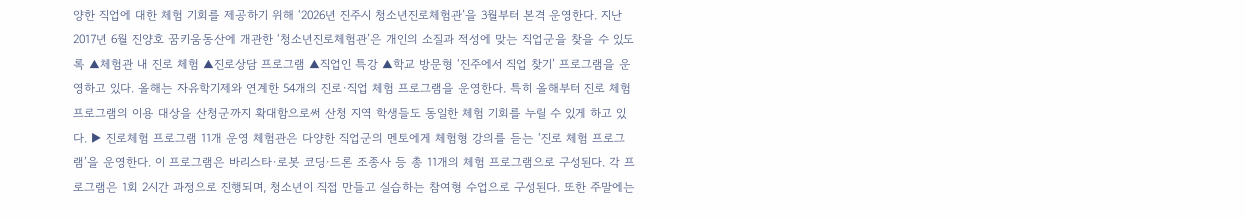양한 직업에 대한 체험 기회를 제공하기 위해 ‘2026년 진주시 청소년진로체험관’을 3월부터 본격 운영한다. 지난 2017년 6월 진양호 꿈키움동산에 개관한 ‘청소년진로체험관’은 개인의 소질과 적성에 맞는 직업군을 찾을 수 있도록 ▲체험관 내 진로 체험 ▲진로상담 프로그램 ▲직업인 특강 ▲학교 방문형 ‘진주에서 직업 찾기’ 프로그램을 운영하고 있다. 올해는 자유학기제와 연계한 54개의 진로·직업 체험 프로그램을 운영한다. 특히 올해부터 진로 체험 프로그램의 이용 대상을 산청군까지 확대함으로써 산청 지역 학생들도 동일한 체험 기회를 누릴 수 있게 하고 있다. ▶ 진로체험 프로그램 11개 운영 체험관은 다양한 직업군의 멘토에게 체험형 강의를 듣는 ‘진로 체험 프로그램’을 운영한다. 이 프로그램은 바리스타·로봇 코딩·드론 조종사 등 총 11개의 체험 프로그램으로 구성된다. 각 프로그램은 1회 2시간 과정으로 진행되며, 청소년이 직접 만들고 실습하는 참여형 수업으로 구성된다. 또한 주말에는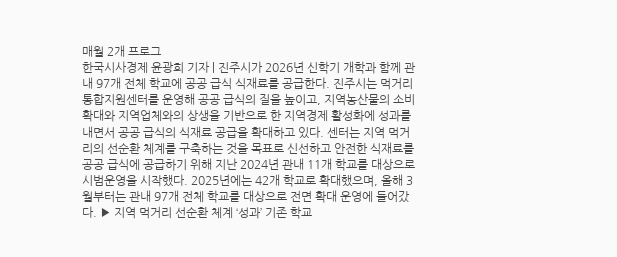매월 2개 프로그
한국시사경제 윤광희 기자 | 진주시가 2026년 신학기 개학과 함께 관내 97개 전체 학교에 공공 급식 식재료를 공급한다. 진주시는 먹거리통합지원센터를 운영해 공공 급식의 질을 높이고, 지역농산물의 소비 확대와 지역업체와의 상생을 기반으로 한 지역경제 활성화에 성과를 내면서 공공 급식의 식재료 공급을 확대하고 있다. 센터는 지역 먹거리의 선순환 체계를 구축하는 것을 목표로 신선하고 안전한 식재료를 공공 급식에 공급하기 위해 지난 2024년 관내 11개 학교를 대상으로 시범운영을 시작했다. 2025년에는 42개 학교로 확대했으며, 올해 3월부터는 관내 97개 전체 학교를 대상으로 전면 확대 운영에 들어갔다. ▶ 지역 먹거리 선순환 체계 ‘성과’ 기존 학교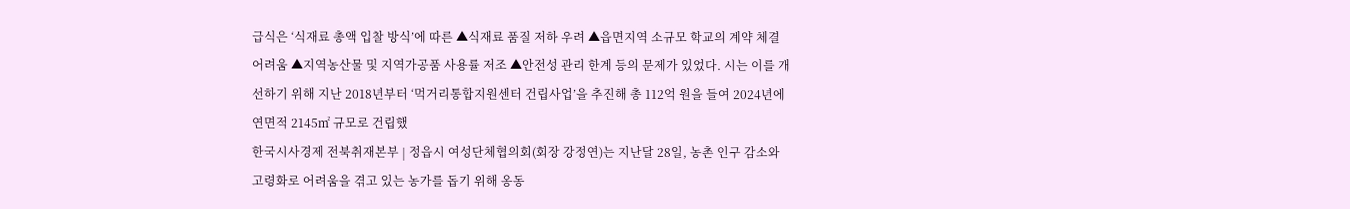급식은 ‘식재료 총액 입찰 방식’에 따른 ▲식재료 품질 저하 우려 ▲읍면지역 소규모 학교의 계약 체결 어려움 ▲지역농산물 및 지역가공품 사용률 저조 ▲안전성 관리 한계 등의 문제가 있었다. 시는 이를 개선하기 위해 지난 2018년부터 ‘먹거리통합지원센터 건립사업’을 추진해 총 112억 원을 들여 2024년에 연면적 2145㎡ 규모로 건립했
한국시사경제 전북취재본부 | 정읍시 여성단체협의회(회장 강정연)는 지난달 28일, 농촌 인구 감소와 고령화로 어려움을 겪고 있는 농가를 돕기 위해 옹동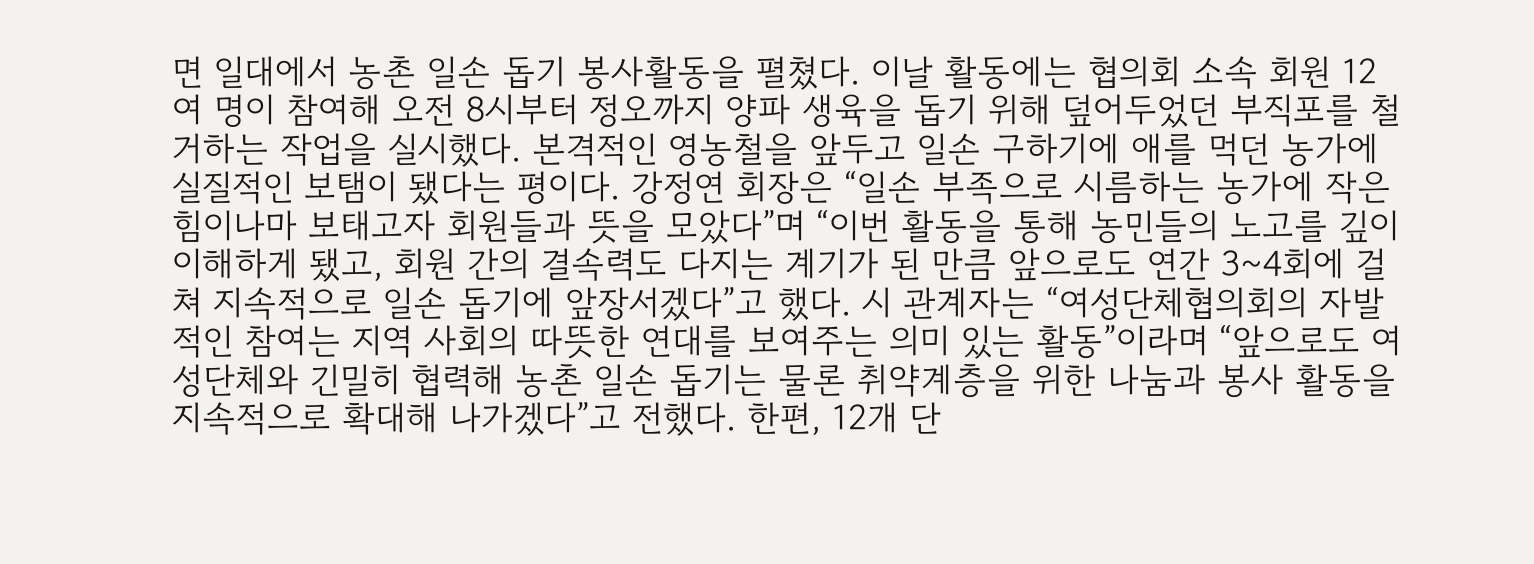면 일대에서 농촌 일손 돕기 봉사활동을 펼쳤다. 이날 활동에는 협의회 소속 회원 12여 명이 참여해 오전 8시부터 정오까지 양파 생육을 돕기 위해 덮어두었던 부직포를 철거하는 작업을 실시했다. 본격적인 영농철을 앞두고 일손 구하기에 애를 먹던 농가에 실질적인 보탬이 됐다는 평이다. 강정연 회장은 “일손 부족으로 시름하는 농가에 작은 힘이나마 보태고자 회원들과 뜻을 모았다”며 “이번 활동을 통해 농민들의 노고를 깊이 이해하게 됐고, 회원 간의 결속력도 다지는 계기가 된 만큼 앞으로도 연간 3~4회에 걸쳐 지속적으로 일손 돕기에 앞장서겠다”고 했다. 시 관계자는 “여성단체협의회의 자발적인 참여는 지역 사회의 따뜻한 연대를 보여주는 의미 있는 활동”이라며 “앞으로도 여성단체와 긴밀히 협력해 농촌 일손 돕기는 물론 취약계층을 위한 나눔과 봉사 활동을 지속적으로 확대해 나가겠다”고 전했다. 한편, 12개 단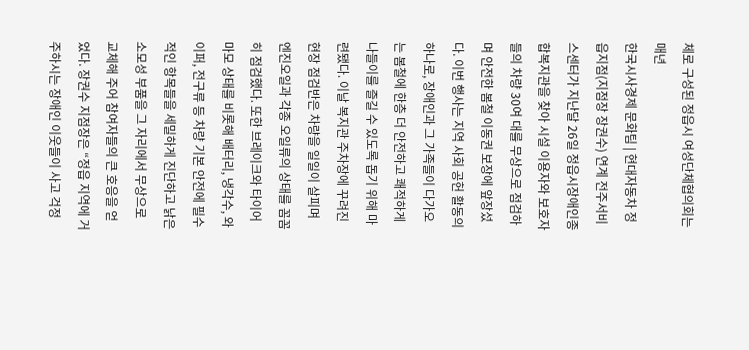체로 구성된 정읍시 여성단체협의회는 매년
한국시사경제 문화팀 | 현대자동차 정읍지점(지점장 장권수) 연계 전주서비스센터가 지난달 26일 정읍시장애인종합복지관을 찾아 시설 이용자와 보호자들의 차량 30여 대를 무상으로 점검하며 안전한 봄철 이동권 보장에 앞장섰다. 이번 행사는 지역 사회 공헌 활동의 하나로, 장애인과 그 가족들이 다가오는 봄철에 한층 더 안전하고 쾌적하게 나들이를 즐길 수 있도록 돕기 위해 마련됐다. 이날 복지관 주차장에 꾸려진 현장 점검반은 차량을 일일이 살피며 엔진오일과 각종 오일류의 상태를 꼼꼼히 점검했다. 또한 브레이크와 타이어 마모 상태를 비롯해 배터리, 냉각수, 와이퍼, 전구류 등 차량 기본 안전에 필수적인 항목들을 세밀하게 진단하고 낡은 소모성 부품을 그 자리에서 무상으로 교체해 주어 참여자들의 큰 호응을 얻었다. 장권수 지점장은 “정읍 지역에 거주하시는 장애인 이웃들이 사고 걱정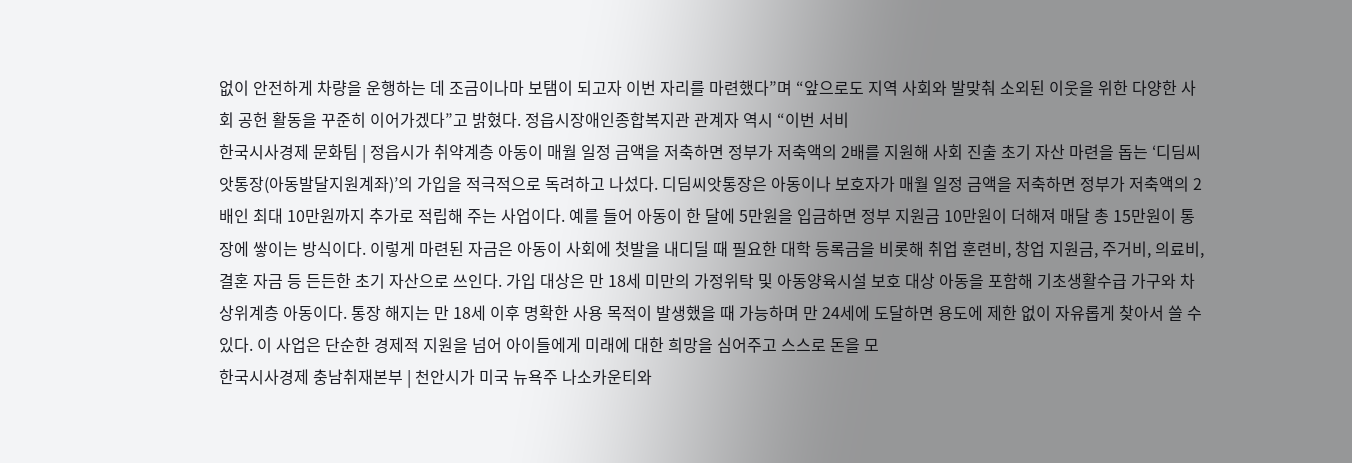없이 안전하게 차량을 운행하는 데 조금이나마 보탬이 되고자 이번 자리를 마련했다”며 “앞으로도 지역 사회와 발맞춰 소외된 이웃을 위한 다양한 사회 공헌 활동을 꾸준히 이어가겠다”고 밝혔다. 정읍시장애인종합복지관 관계자 역시 “이번 서비
한국시사경제 문화팀 | 정읍시가 취약계층 아동이 매월 일정 금액을 저축하면 정부가 저축액의 2배를 지원해 사회 진출 초기 자산 마련을 돕는 ‘디딤씨앗통장(아동발달지원계좌)’의 가입을 적극적으로 독려하고 나섰다. 디딤씨앗통장은 아동이나 보호자가 매월 일정 금액을 저축하면 정부가 저축액의 2배인 최대 10만원까지 추가로 적립해 주는 사업이다. 예를 들어 아동이 한 달에 5만원을 입금하면 정부 지원금 10만원이 더해져 매달 총 15만원이 통장에 쌓이는 방식이다. 이렇게 마련된 자금은 아동이 사회에 첫발을 내디딜 때 필요한 대학 등록금을 비롯해 취업 훈련비, 창업 지원금, 주거비, 의료비, 결혼 자금 등 든든한 초기 자산으로 쓰인다. 가입 대상은 만 18세 미만의 가정위탁 및 아동양육시설 보호 대상 아동을 포함해 기초생활수급 가구와 차상위계층 아동이다. 통장 해지는 만 18세 이후 명확한 사용 목적이 발생했을 때 가능하며 만 24세에 도달하면 용도에 제한 없이 자유롭게 찾아서 쓸 수 있다. 이 사업은 단순한 경제적 지원을 넘어 아이들에게 미래에 대한 희망을 심어주고 스스로 돈을 모
한국시사경제 충남취재본부 | 천안시가 미국 뉴욕주 나소카운티와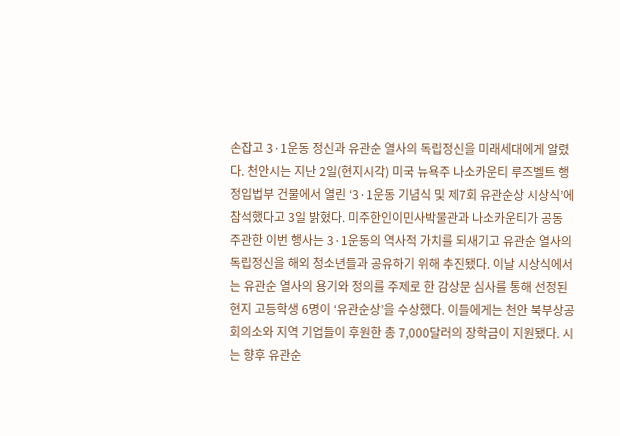손잡고 3·1운동 정신과 유관순 열사의 독립정신을 미래세대에게 알렸다. 천안시는 지난 2일(현지시각) 미국 뉴욕주 나소카운티 루즈벨트 행정입법부 건물에서 열린 ‘3·1운동 기념식 및 제7회 유관순상 시상식’에 참석했다고 3일 밝혔다. 미주한인이민사박물관과 나소카운티가 공동 주관한 이번 행사는 3·1운동의 역사적 가치를 되새기고 유관순 열사의 독립정신을 해외 청소년들과 공유하기 위해 추진됐다. 이날 시상식에서는 유관순 열사의 용기와 정의를 주제로 한 감상문 심사를 통해 선정된 현지 고등학생 6명이 ‘유관순상’을 수상했다. 이들에게는 천안 북부상공회의소와 지역 기업들이 후원한 총 7,000달러의 장학금이 지원됐다. 시는 향후 유관순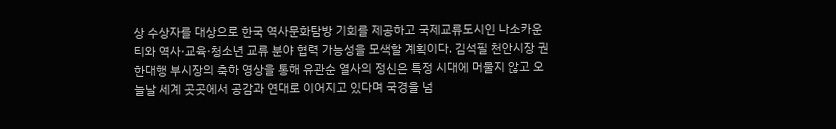상 수상자를 대상으로 한국 역사문화탐방 기회를 제공하고 국제교류도시인 나소카운티와 역사·교육·청소년 교류 분야 협력 가능성을 모색할 계획이다. 김석필 천안시장 권한대행 부시장의 축하 영상을 통해 유관순 열사의 정신은 특정 시대에 머물지 않고 오늘날 세계 곳곳에서 공감과 연대로 이어지고 있다며 국경을 넘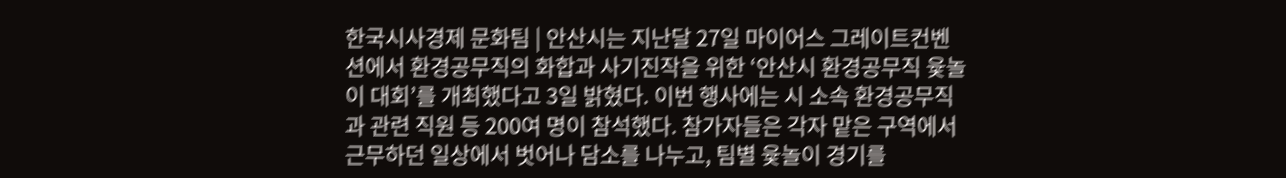한국시사경제 문화팀 | 안산시는 지난달 27일 마이어스 그레이트컨벤션에서 환경공무직의 화합과 사기진작을 위한 ‘안산시 환경공무직 윷놀이 대회’를 개최했다고 3일 밝혔다. 이번 행사에는 시 소속 환경공무직과 관련 직원 등 200여 명이 참석했다. 참가자들은 각자 맡은 구역에서 근무하던 일상에서 벗어나 담소를 나누고, 팀별 윷놀이 경기를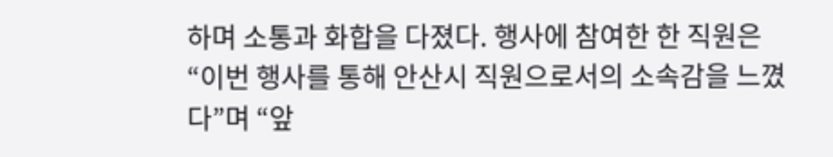하며 소통과 화합을 다졌다. 행사에 참여한 한 직원은 “이번 행사를 통해 안산시 직원으로서의 소속감을 느꼈다”며 “앞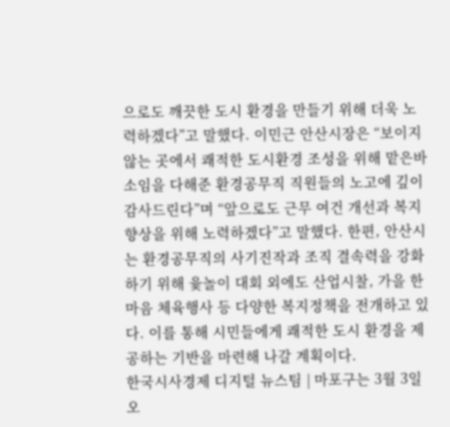으로도 깨끗한 도시 환경을 만들기 위해 더욱 노력하겠다”고 말했다. 이민근 안산시장은 “보이지 않는 곳에서 쾌적한 도시환경 조성을 위해 맡은바 소임을 다해준 환경공무직 직원들의 노고에 깊이 감사드린다”며 “앞으로도 근무 여건 개선과 복지 향상을 위해 노력하겠다”고 말했다. 한편, 안산시는 환경공무직의 사기진작과 조직 결속력을 강화하기 위해 윷놀이 대회 외에도 산업시찰, 가을 한마음 체육행사 등 다양한 복지정책을 전개하고 있다. 이를 통해 시민들에게 쾌적한 도시 환경을 제공하는 기반을 마련해 나갈 계획이다.
한국시사경제 디지털 뉴스팀 | 마포구는 3월 3일 오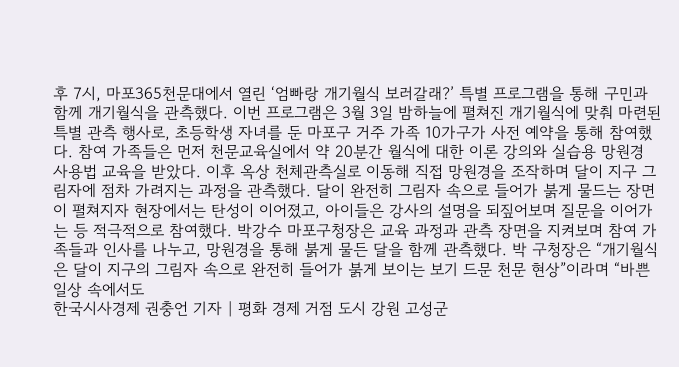후 7시, 마포365천문대에서 열린 ‘엄빠랑 개기월식 보러갈래?’ 특별 프로그램을 통해 구민과 함께 개기월식을 관측했다. 이번 프로그램은 3월 3일 밤하늘에 펼쳐진 개기월식에 맞춰 마련된 특별 관측 행사로, 초등학생 자녀를 둔 마포구 거주 가족 10가구가 사전 예약을 통해 참여했다. 참여 가족들은 먼저 천문교육실에서 약 20분간 월식에 대한 이론 강의와 실습용 망원경 사용법 교육을 받았다. 이후 옥상 천체관측실로 이동해 직접 망원경을 조작하며 달이 지구 그림자에 점차 가려지는 과정을 관측했다. 달이 완전히 그림자 속으로 들어가 붉게 물드는 장면이 펼쳐지자 현장에서는 탄성이 이어졌고, 아이들은 강사의 설명을 되짚어보며 질문을 이어가는 등 적극적으로 참여했다. 박강수 마포구청장은 교육 과정과 관측 장면을 지켜보며 참여 가족들과 인사를 나누고, 망원경을 통해 붉게 물든 달을 함께 관측했다. 박 구청장은 “개기월식은 달이 지구의 그림자 속으로 완전히 들어가 붉게 보이는 보기 드문 천문 현상”이라며 “바쁜 일상 속에서도
한국시사경제 권충언 기자 | 평화 경제 거점 도시 강원 고성군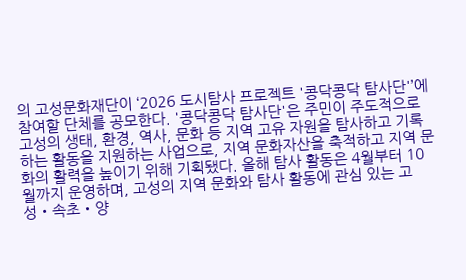의 고성문화재단이 ‘2026 도시탐사 프로젝트 '콩닥콩닥 탐사단'’에 참여할 단체를 공모한다. '콩닥콩닥 탐사단'은 주민이 주도적으로 고성의 생태, 환경, 역사, 문화 등 지역 고유 자원을 탐사하고 기록하는 활동을 지원하는 사업으로, 지역 문화자산을 축적하고 지역 문화의 활력을 높이기 위해 기획됐다. 올해 탐사 활동은 4월부터 10월까지 운영하며, 고성의 지역 문화와 탐사 활동에 관심 있는 고성‧속초‧양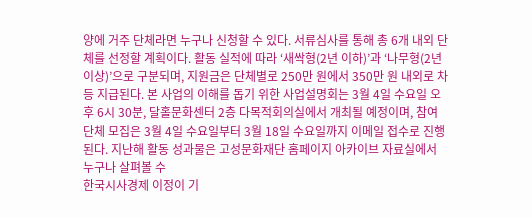양에 거주 단체라면 누구나 신청할 수 있다. 서류심사를 통해 총 6개 내외 단체를 선정할 계획이다. 활동 실적에 따라 ‘새싹형(2년 이하)’과 ‘나무형(2년 이상)’으로 구분되며, 지원금은 단체별로 250만 원에서 350만 원 내외로 차등 지급된다. 본 사업의 이해를 돕기 위한 사업설명회는 3월 4일 수요일 오후 6시 30분, 달홀문화센터 2층 다목적회의실에서 개최될 예정이며, 참여단체 모집은 3월 4일 수요일부터 3월 18일 수요일까지 이메일 접수로 진행된다. 지난해 활동 성과물은 고성문화재단 홈페이지 아카이브 자료실에서 누구나 살펴볼 수
한국시사경제 이정이 기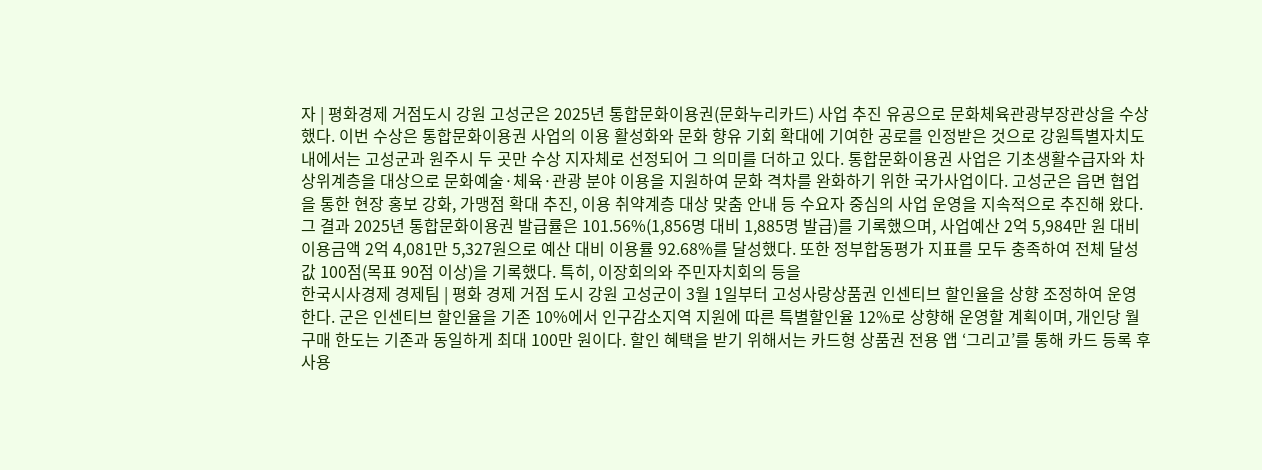자 | 평화경제 거점도시 강원 고성군은 2025년 통합문화이용권(문화누리카드) 사업 추진 유공으로 문화체육관광부장관상을 수상했다. 이번 수상은 통합문화이용권 사업의 이용 활성화와 문화 향유 기회 확대에 기여한 공로를 인정받은 것으로 강원특별자치도 내에서는 고성군과 원주시 두 곳만 수상 지자체로 선정되어 그 의미를 더하고 있다. 통합문화이용권 사업은 기초생활수급자와 차상위계층을 대상으로 문화예술·체육·관광 분야 이용을 지원하여 문화 격차를 완화하기 위한 국가사업이다. 고성군은 읍면 협업을 통한 현장 홍보 강화, 가맹점 확대 추진, 이용 취약계층 대상 맞춤 안내 등 수요자 중심의 사업 운영을 지속적으로 추진해 왔다. 그 결과 2025년 통합문화이용권 발급률은 101.56%(1,856명 대비 1,885명 발급)를 기록했으며, 사업예산 2억 5,984만 원 대비 이용금액 2억 4,081만 5,327원으로 예산 대비 이용률 92.68%를 달성했다. 또한 정부합동평가 지표를 모두 충족하여 전체 달성값 100점(목표 90점 이상)을 기록했다. 특히, 이장회의와 주민자치회의 등을
한국시사경제 경제팀 | 평화 경제 거점 도시 강원 고성군이 3월 1일부터 고성사랑상품권 인센티브 할인율을 상향 조정하여 운영한다. 군은 인센티브 할인율을 기존 10%에서 인구감소지역 지원에 따른 특별할인율 12%로 상향해 운영할 계획이며, 개인당 월 구매 한도는 기존과 동일하게 최대 100만 원이다. 할인 혜택을 받기 위해서는 카드형 상품권 전용 앱 ‘그리고’를 통해 카드 등록 후 사용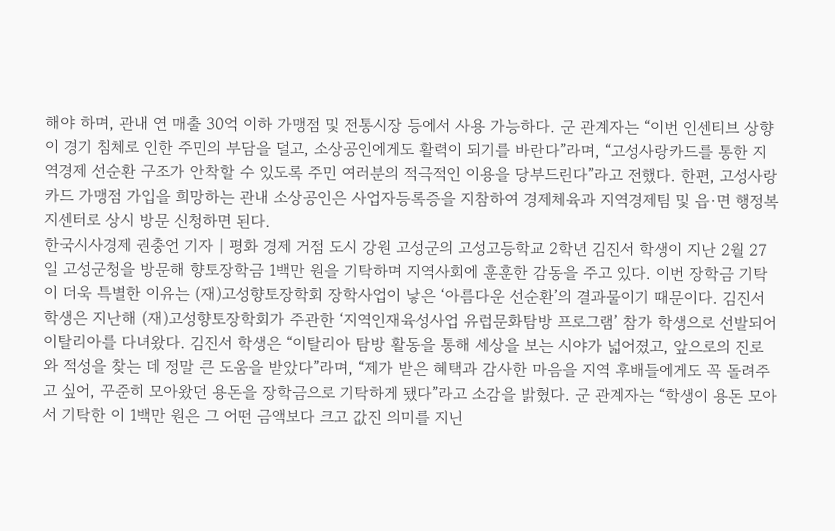해야 하며, 관내 연 매출 30억 이하 가맹점 및 전통시장 등에서 사용 가능하다. 군 관계자는 “이번 인센티브 상향이 경기 침체로 인한 주민의 부담을 덜고, 소상공인에게도 활력이 되기를 바란다”라며, “고성사랑카드를 통한 지역경제 선순환 구조가 안착할 수 있도록 주민 여러분의 적극적인 이용을 당부드린다”라고 전했다. 한편, 고성사랑카드 가맹점 가입을 희망하는 관내 소상공인은 사업자등록증을 지참하여 경제체육과 지역경제팀 및 읍·면 행정복지센터로 상시 방문 신청하면 된다.
한국시사경제 권충언 기자 | 평화 경제 거점 도시 강원 고성군의 고성고등학교 2학년 김진서 학생이 지난 2월 27일 고성군청을 방문해 향토장학금 1백만 원을 기탁하며 지역사회에 훈훈한 감동을 주고 있다. 이번 장학금 기탁이 더욱 특별한 이유는 (재)고성향토장학회 장학사업이 낳은 ‘아름다운 선순환’의 결과물이기 때문이다. 김진서 학생은 지난해 (재)고성향토장학회가 주관한 ‘지역인재육성사업 유럽문화탐방 프로그램’ 참가 학생으로 선발되어 이탈리아를 다녀왔다. 김진서 학생은 “이탈리아 탐방 활동을 통해 세상을 보는 시야가 넓어졌고, 앞으로의 진로와 적성을 찾는 데 정말 큰 도움을 받았다”라며, “제가 받은 혜택과 감사한 마음을 지역 후배들에게도 꼭 돌려주고 싶어, 꾸준히 모아왔던 용돈을 장학금으로 기탁하게 됐다”라고 소감을 밝혔다. 군 관계자는 “학생이 용돈 모아서 기탁한 이 1백만 원은 그 어떤 금액보다 크고 값진 의미를 지닌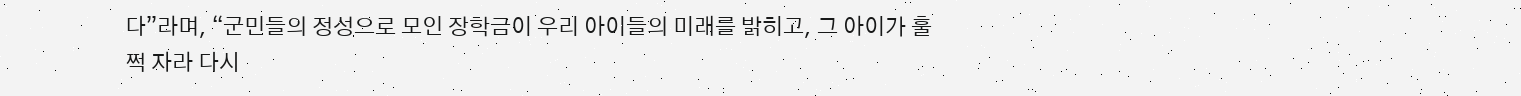다”라며, “군민들의 정성으로 모인 장학금이 우리 아이들의 미래를 밝히고, 그 아이가 훌쩍 자라 다시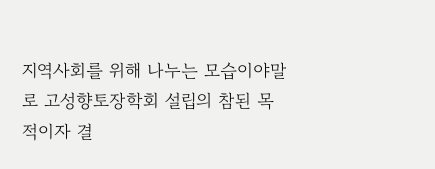지역사회를 위해 나누는 모습이야말로 고성향토장학회 설립의 참된 목적이자 결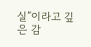실”이라고 깊은 감